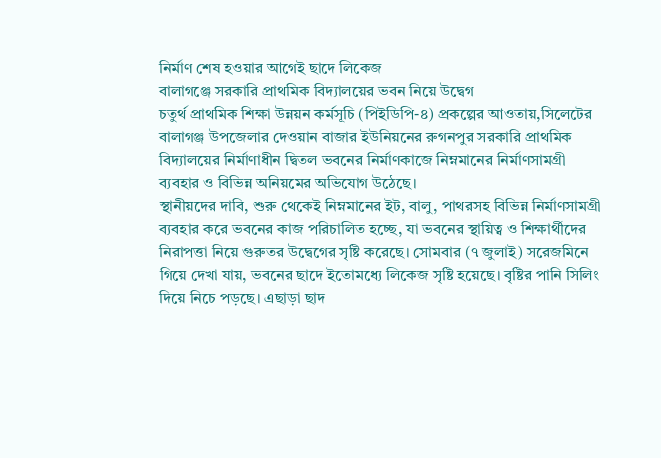নির্মাণ শেষ হওয়ার আগেই ছাদে লিকেজ
বালাগঞ্জে সরকারি প্রাথমিক বিদ্যালয়ের ভবন নিয়ে উদ্বেগ
চতুর্থ প্রাথমিক শিক্ষা উন্নয়ন কর্মসূচি (পিইডিপি-৪) প্রকল্পের আওতায়,সিলেটের বালাগঞ্জ উপজেলার দেওয়ান বাজার ইউনিয়নের রুগনপুর সরকারি প্রাথমিক বিদ্যালয়ের নির্মাণাধীন দ্বিতল ভবনের নির্মাণকাজে নিম্নমানের নির্মাণসামগ্রী ব্যবহার ও বিভিন্ন অনিয়মের অভিযোগ উঠেছে।
স্থানীয়দের দাবি, শুরু থেকেই নিম্নমানের ইট, বালু, পাথরসহ বিভিন্ন নির্মাণসামগ্রী ব্যবহার করে ভবনের কাজ পরিচালিত হচ্ছে, যা ভবনের স্থায়িত্ব ও শিক্ষার্থীদের নিরাপত্তা নিয়ে গুরুতর উদ্বেগের সৃষ্টি করেছে। সোমবার (৭ জুলাই) সরেজমিনে গিয়ে দেখা যায়, ভবনের ছাদে ইতোমধ্যে লিকেজ সৃষ্টি হয়েছে। বৃষ্টির পানি সিলিং দিয়ে নিচে পড়ছে। এছাড়া ছাদ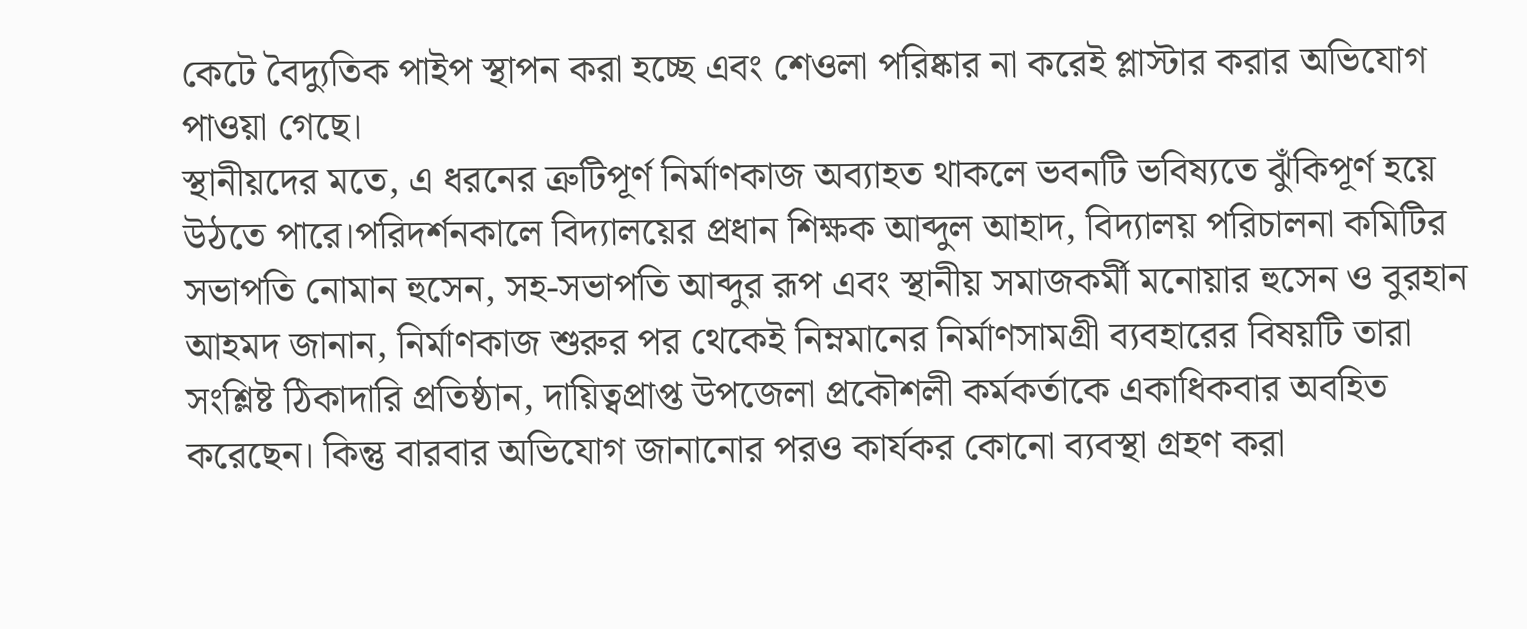কেটে বৈদ্যুতিক পাইপ স্থাপন করা হচ্ছে এবং শেওলা পরিষ্কার না করেই প্লাস্টার করার অভিযোগ পাওয়া গেছে।
স্থানীয়দের মতে, এ ধরনের ত্রুটিপূর্ণ নির্মাণকাজ অব্যাহত থাকলে ভবনটি ভবিষ্যতে ঝুঁকিপূর্ণ হয়ে উঠতে পারে।পরিদর্শনকালে বিদ্যালয়ের প্রধান শিক্ষক আব্দুল আহাদ, বিদ্যালয় পরিচালনা কমিটির সভাপতি নোমান হুসেন, সহ-সভাপতি আব্দুর রূপ এবং স্থানীয় সমাজকর্মী মনোয়ার হুসেন ও বুরহান আহমদ জানান, নির্মাণকাজ শুরুর পর থেকেই নিম্নমানের নির্মাণসামগ্রী ব্যবহারের বিষয়টি তারা সংশ্লিষ্ট ঠিকাদারি প্রতিষ্ঠান, দায়িত্বপ্রাপ্ত উপজেলা প্রকৌশলী কর্মকর্তাকে একাধিকবার অবহিত করেছেন। কিন্তু বারবার অভিযোগ জানানোর পরও কার্যকর কোনো ব্যবস্থা গ্রহণ করা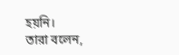হয়নি।
তারা বলেন,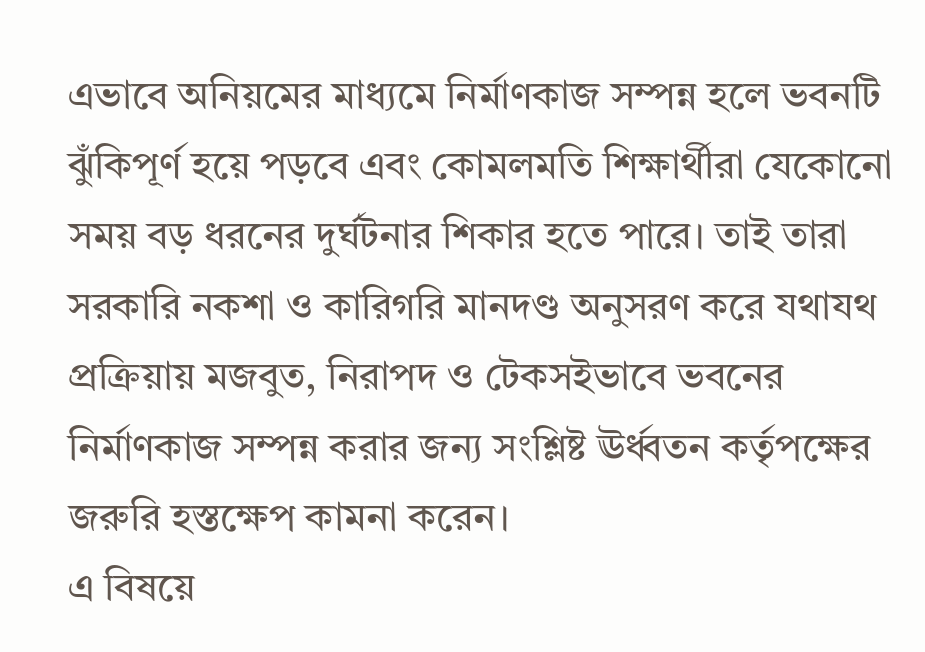এভাবে অনিয়মের মাধ্যমে নির্মাণকাজ সম্পন্ন হলে ভবনটি ঝুঁকিপূর্ণ হয়ে পড়বে এবং কোমলমতি শিক্ষার্থীরা যেকোনো সময় বড় ধরনের দুর্ঘটনার শিকার হতে পারে। তাই তারা সরকারি নকশা ও কারিগরি মানদণ্ড অনুসরণ করে যথাযথ প্রক্রিয়ায় মজবুত, নিরাপদ ও টেকসইভাবে ভবনের নির্মাণকাজ সম্পন্ন করার জন্য সংশ্লিষ্ট ঊর্ধ্বতন কর্তৃপক্ষের জরুরি হস্তক্ষেপ কামনা করেন।
এ বিষয়ে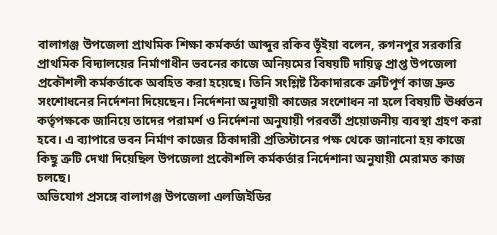বালাগঞ্জ উপজেলা প্রাথমিক শিক্ষা কর্মকর্তা আব্দুর রকিব ভূঁইয়া বলেন, রুগনপুর সরকারি প্রাথমিক বিদ্যালয়ের নির্মাণাধীন ভবনের কাজে অনিয়মের বিষয়টি দায়িত্ব প্রাপ্ত উপজেলা প্রকৌশলী কর্মকর্তাকে অবহিত করা হয়েছে। তিনি সংশ্লিষ্ট ঠিকাদারকে ত্রুটিপূর্ণ কাজ দ্রুত সংশোধনের নির্দেশনা দিয়েছেন। নির্দেশনা অনুযায়ী কাজের সংশোধন না হলে বিষয়টি ঊর্ধ্বতন কর্তৃপক্ষকে জানিয়ে তাদের পরামর্শ ও নির্দেশনা অনুযায়ী পরবর্তী প্রয়োজনীয় ব্যবস্থা গ্রহণ করা হবে। এ ব্যাপারে ভবন নির্মাণ কাজের ঠিকাদারী প্রতিস্টানের পক্ষ থেকে জানানো হয় কাজে কিছু ত্রুটি দেখা দিয়েছিল উপজেলা প্রকৌশলি কর্মকর্তার নির্দেশানা অনুযায়ী মেরামত কাজ চলছে।
অভিযোগ প্রসঙ্গে বালাগঞ্জ উপজেলা এলজিইডির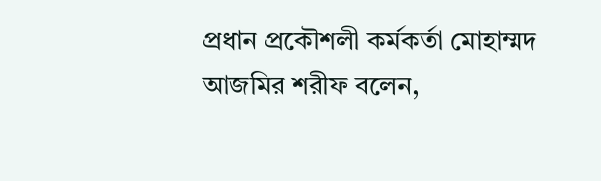প্রধান প্রকৌশলী কর্মকর্তা মোহাম্মদ আজমির শরীফ বলেন,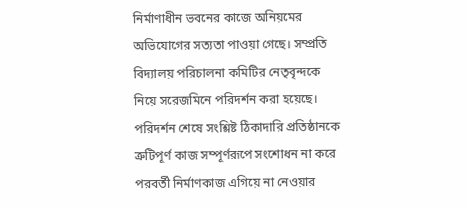নির্মাণাধীন ভবনের কাজে অনিয়মের অভিযোগের সত্যতা পাওয়া গেছে। সম্প্রতি বিদ্যালয় পরিচালনা কমিটির নেতৃবৃন্দকে নিয়ে সরেজমিনে পরিদর্শন করা হয়েছে। পরিদর্শন শেষে সংশ্লিষ্ট ঠিকাদারি প্রতিষ্ঠানকে ত্রুটিপূর্ণ কাজ সম্পূর্ণরূপে সংশোধন না করে পরবর্তী নির্মাণকাজ এগিয়ে না নেওয়ার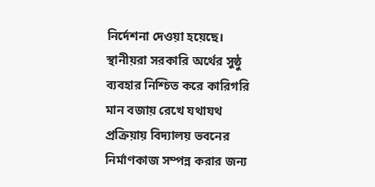নির্দেশনা দেওয়া হয়েছে।
স্থানীয়রা সরকারি অর্থের সুষ্ঠু ব্যবহার নিশ্চিত করে কারিগরি মান বজায় রেখে যথাযথ প্রক্রিয়ায় বিদ্যালয় ভবনের নির্মাণকাজ সম্পন্ন করার জন্য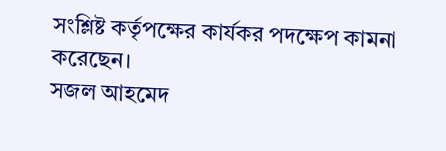সংশ্লিষ্ট কর্তৃপক্ষের কার্যকর পদক্ষেপ কামনা করেছেন।
সজল আহমেদ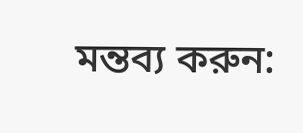মন্তব্য করুন: